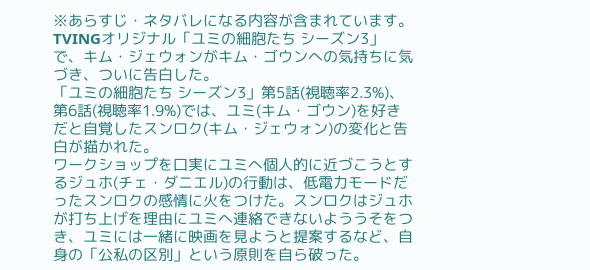※あらすじ・ネタバレになる内容が含まれています。
TVINGオリジナル「ユミの細胞たち シーズン3」で、キム・ジェウォンがキム・ゴウンへの気持ちに気づき、ついに告白した。
「ユミの細胞たち シーズン3」第5話(視聴率2.3%)、第6話(視聴率1.9%)では、ユミ(キム・ゴウン)を好きだと自覚したスンロク(キム・ジェウォン)の変化と告白が描かれた。
ワークショップを口実にユミへ個人的に近づこうとするジュホ(チェ・ダニエル)の行動は、低電力モードだったスンロクの感情に火をつけた。スンロクはジュホが打ち上げを理由にユミへ連絡できないよううそをつき、ユミには一緒に映画を見ようと提案するなど、自身の「公私の区別」という原則を自ら破った。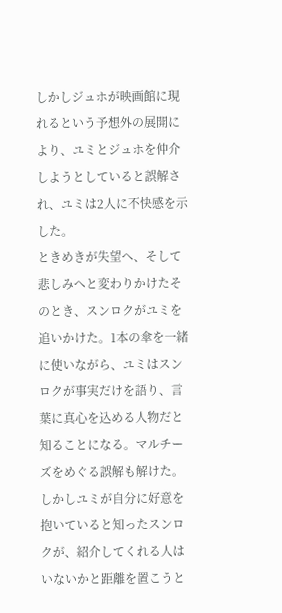しかしジュホが映画館に現れるという予想外の展開により、ユミとジュホを仲介しようとしていると誤解され、ユミは2人に不快感を示した。
ときめきが失望へ、そして悲しみへと変わりかけたそのとき、スンロクがユミを追いかけた。1本の傘を一緒に使いながら、ユミはスンロクが事実だけを語り、言葉に真心を込める人物だと知ることになる。マルチーズをめぐる誤解も解けた。
しかしユミが自分に好意を抱いていると知ったスンロクが、紹介してくれる人はいないかと距離を置こうと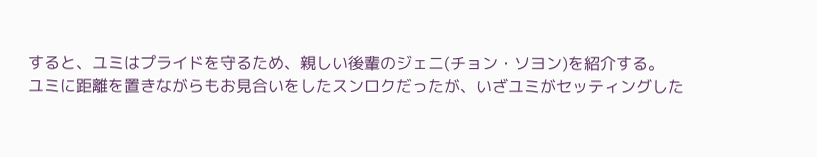すると、ユミはプライドを守るため、親しい後輩のジェニ(チョン・ソヨン)を紹介する。
ユミに距離を置きながらもお見合いをしたスンロクだったが、いざユミがセッティングした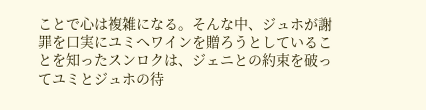ことで心は複雑になる。そんな中、ジュホが謝罪を口実にユミへワインを贈ろうとしていることを知ったスンロクは、ジェニとの約束を破ってユミとジュホの待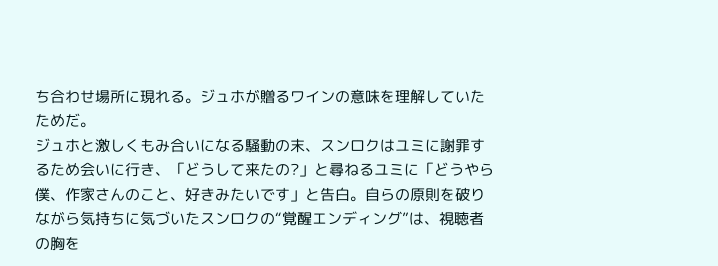ち合わせ場所に現れる。ジュホが贈るワインの意味を理解していたためだ。
ジュホと激しくもみ合いになる騒動の末、スンロクはユミに謝罪するため会いに行き、「どうして来たの?」と尋ねるユミに「どうやら僕、作家さんのこと、好きみたいです」と告白。自らの原則を破りながら気持ちに気づいたスンロクの“覚醒エンディング”は、視聴者の胸を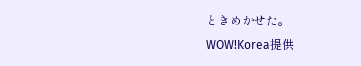ときめかせた。
WOW!Korea提供